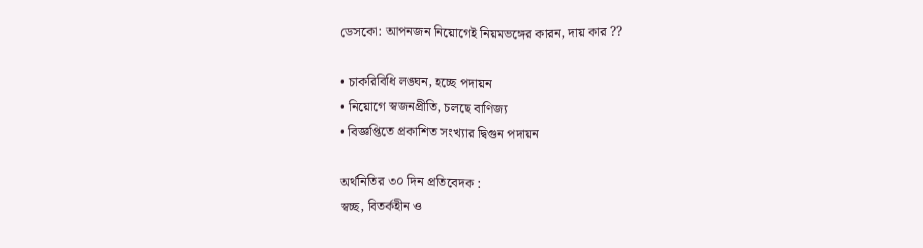ডেসকো: আপনজন নিয়োগেই নিয়মভঙ্গের কারন, দায় কার ??

• চাকরিবিধি লঙ্ঘন, হচ্ছে পদায়ন
• নিয়োগে স্বজনপ্রীতি, চলছে বাণিজ্য
• বিজ্ঞপ্তিতে প্রকাশিত সংখ্যার দ্বিগুন পদায়ন

অর্থনিতির ৩০ দিন প্রতিবেদক :
স্বচ্ছ, বিতর্কহীন ও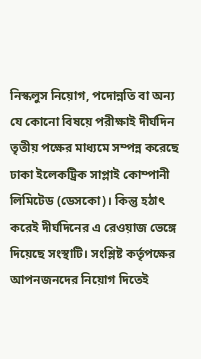নিস্কলুস নিয়োগ, পদোন্নতি বা অন্য যে কোনো বিষয়ে পরীক্ষাই দীর্ঘদিন তৃতীয় পক্ষের মাধ্যমে সম্পন্ন করেছে ঢাকা ইলেকট্রিক সাপ্লাই কোম্পানী লিমিটেড (ডেসকো)। কিন্তু হঠাৎ করেই দীর্ঘদিনের এ রেওয়াজ ভেঙ্গে দিয়েছে সংস্থাটি। সংশ্লিষ্ট কর্তৃপক্ষের আপনজনদের নিয়োগ দিতেই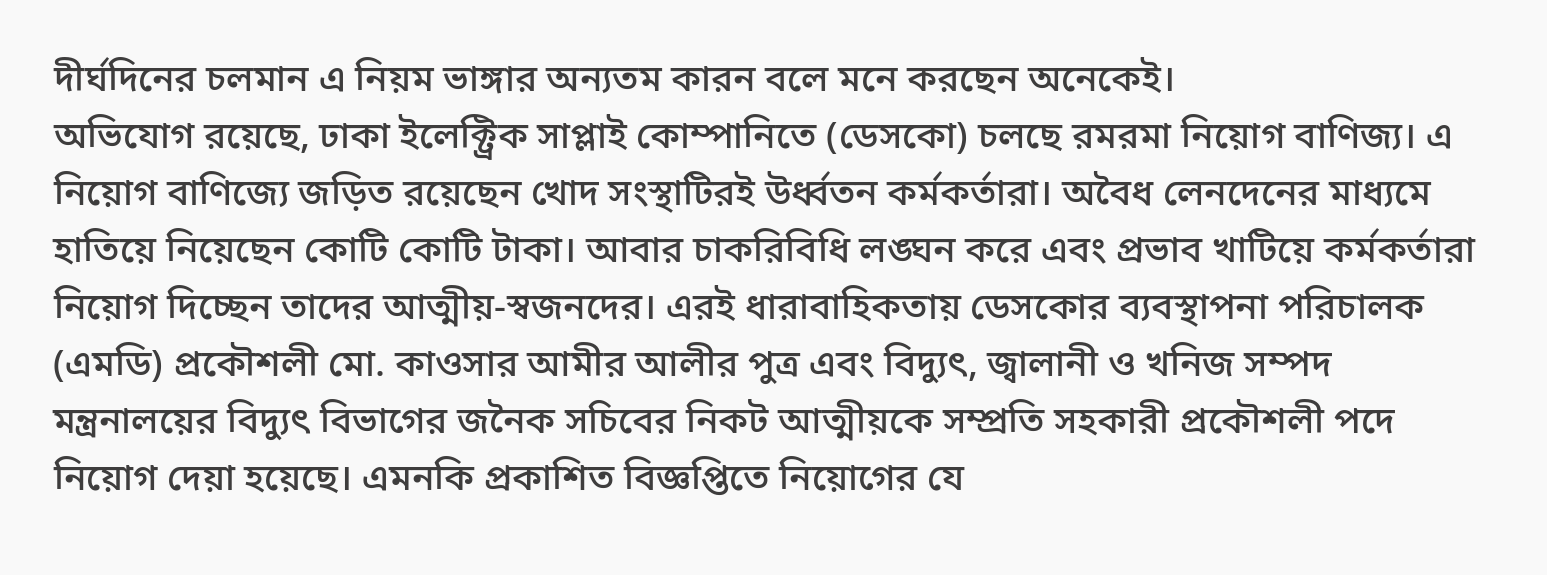দীর্ঘদিনের চলমান এ নিয়ম ভাঙ্গার অন্যতম কারন বলে মনে করছেন অনেকেই।
অভিযোগ রয়েছে, ঢাকা ইলেক্ট্রিক সাপ্লাই কোম্পানিতে (ডেসকো) চলছে রমরমা নিয়োগ বাণিজ্য। এ নিয়োগ বাণিজ্যে জড়িত রয়েছেন খোদ সংস্থাটিরই উর্ধ্বতন কর্মকর্তারা। অবৈধ লেনদেনের মাধ্যমে হাতিয়ে নিয়েছেন কোটি কোটি টাকা। আবার চাকরিবিধি লঙ্ঘন করে এবং প্রভাব খাটিয়ে কর্মকর্তারা নিয়োগ দিচ্ছেন তাদের আত্মীয়-স্বজনদের। এরই ধারাবাহিকতায় ডেসকোর ব্যবস্থাপনা পরিচালক (এমডি) প্রকৌশলী মো. কাওসার আমীর আলীর পুত্র এবং বিদ্যুৎ, জ্বালানী ও খনিজ সম্পদ মন্ত্রনালয়ের বিদ্যুৎ বিভাগের জনৈক সচিবের নিকট আত্মীয়কে সম্প্রতি সহকারী প্রকৌশলী পদে নিয়োগ দেয়া হয়েছে। এমনকি প্রকাশিত বিজ্ঞপ্তিতে নিয়োগের যে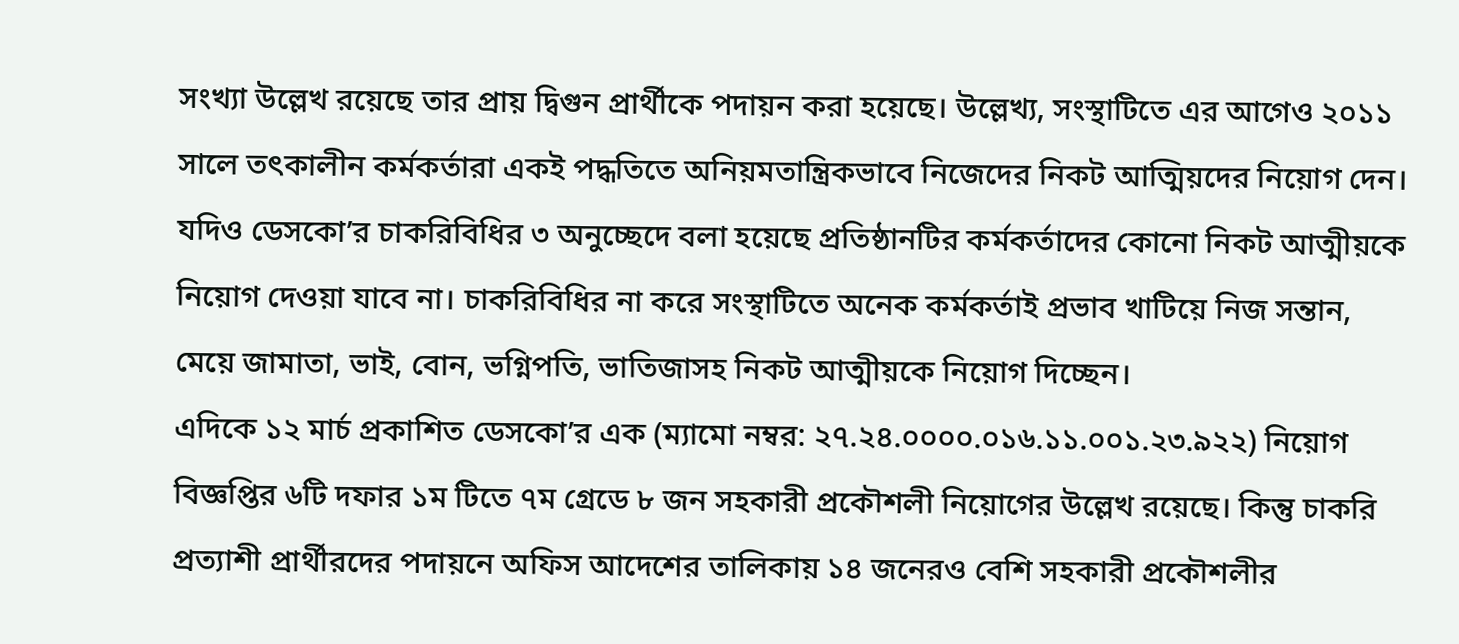সংখ্যা উল্লেখ রয়েছে তার প্রায় দ্বিগুন প্রার্থীকে পদায়ন করা হয়েছে। উল্লেখ্য, সংস্থাটিতে এর আগেও ২০১১ সালে তৎকালীন কর্মকর্তারা একই পদ্ধতিতে অনিয়মতান্ত্রিকভাবে নিজেদের নিকট আত্মিয়দের নিয়োগ দেন।
যদিও ডেসকো’র চাকরিবিধির ৩ অনুচ্ছেদে বলা হয়েছে প্রতিষ্ঠানটির কর্মকর্তাদের কোনো নিকট আত্মীয়কে নিয়োগ দেওয়া যাবে না। চাকরিবিধির না করে সংস্থাটিতে অনেক কর্মকর্তাই প্রভাব খাটিয়ে নিজ সন্তান, মেয়ে জামাতা, ভাই, বোন, ভগ্নিপতি, ভাতিজাসহ নিকট আত্মীয়কে নিয়োগ দিচ্ছেন।
এদিকে ১২ মার্চ প্রকাশিত ডেসকো’র এক (ম্যামো নম্বর: ২৭.২৪.০০০০.০১৬.১১.০০১.২৩.৯২২) নিয়োগ বিজ্ঞপ্তির ৬টি দফার ১ম টিতে ৭ম গ্রেডে ৮ জন সহকারী প্রকৌশলী নিয়োগের উল্লেখ রয়েছে। কিন্তু চাকরি প্রত্যাশী প্রার্থীরদের পদায়নে অফিস আদেশের তালিকায় ১৪ জনেরও বেশি সহকারী প্রকৌশলীর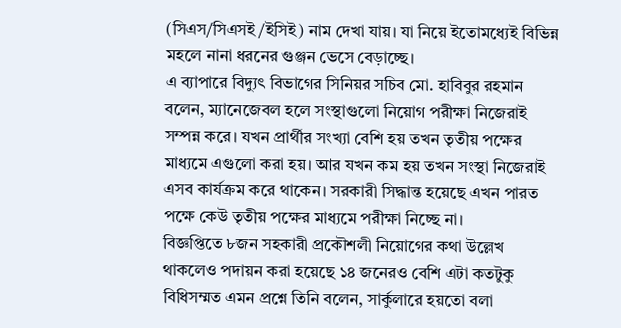(সিএস/সিএসই/ইসিই) নাম দেখা যায়। যা নিয়ে ইতোমধ্যেই বিভিন্ন মহলে নানা ধরনের গুঞ্জন ভেসে বেড়াচ্ছে।
এ ব্যাপারে বিদ্যুৎ বিভাগের সিনিয়র সচিব মো. হাবিবুর রহমান বলেন, ম্যানেজেবল হলে সংস্থাগুলো নিয়োগ পরীক্ষা নিজেরাই সম্পন্ন করে। যখন প্রার্থীর সংখ্যা বেশি হয় তখন তৃতীয় পক্ষের মাধ্যমে এগুলো করা হয়। আর যখন কম হয় তখন সংস্থা নিজেরাই এসব কার্যক্রম করে থাকেন। সরকারী সিদ্ধান্ত হয়েছে এখন পারত পক্ষে কেউ তৃতীয় পক্ষের মাধ্যমে পরীক্ষা নিচ্ছে না।
বিজ্ঞপ্তিতে ৮জন সহকারী প্রকৌশলী নিয়োগের কথা উল্লেখ থাকলেও পদায়ন করা হয়েছে ১৪ জনেরও বেশি এটা কতটুকু বিধিসম্মত এমন প্রশ্নে তিনি বলেন, সার্কুলারে হয়তো বলা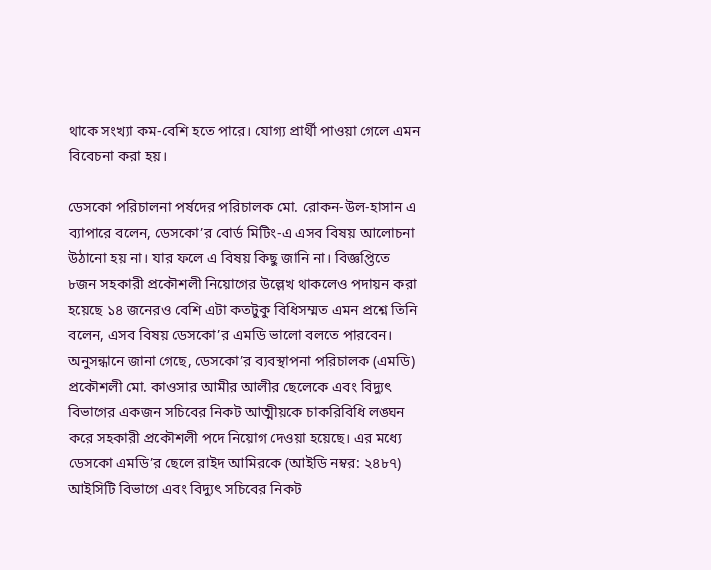থাকে সংখ্যা কম-বেশি হতে পারে। যোগ্য প্রার্থী পাওয়া গেলে এমন বিবেচনা করা হয়।

ডেসকো পরিচালনা পর্ষদের পরিচালক মো. রোকন-উল-হাসান এ ব্যাপারে বলেন, ডেসকো’র বোর্ড মিটিং-এ এসব বিষয় আলোচনা উঠানো হয় না। যার ফলে এ বিষয় কিছু জানি না। বিজ্ঞপ্তিতে ৮জন সহকারী প্রকৌশলী নিয়োগের উল্লেখ থাকলেও পদায়ন করা হয়েছে ১৪ জনেরও বেশি এটা কতটুকু বিধিসম্মত এমন প্রশ্নে তিনি বলেন, এসব বিষয় ডেসকো’র এমডি ভালো বলতে পারবেন।
অনুসন্ধানে জানা গেছে, ডেসকো’র ব্যবস্থাপনা পরিচালক (এমডি) প্রকৌশলী মো. কাওসার আমীর আলীর ছেলেকে এবং বিদ্যুৎ বিভাগের একজন সচিবের নিকট আত্মীয়কে চাকরিবিধি লঙ্ঘন করে সহকারী প্রকৌশলী পদে নিয়োগ দেওয়া হয়েছে। এর মধ্যে ডেসকো এমডি’র ছেলে রাইদ আমিরকে (আইডি নম্বর: ২৪৮৭) আইসিটি বিভাগে এবং বিদ্যুৎ সচিবের নিকট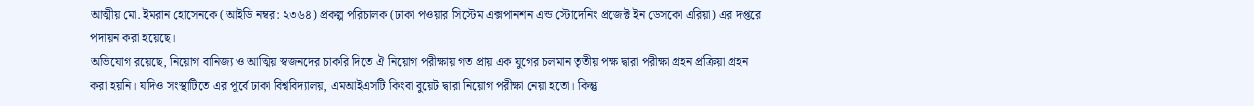আত্মীয় মো. ইমরান হোসেনকে (আইডি নম্বর: ২৩৬৪) প্রকল্প পরিচালক (ঢাকা পওয়ার সিস্টেম এক্সপানশন এন্ড স্টোদেনিং প্রজেক্ট ইন ডেসকো এরিয়া) এর দপ্তরে পদায়ন করা হয়েছে।
অভিযোগ রয়েছে, নিয়োগ বানিজ্য ও আত্মিয় স্বজনদের চাকরি দিতে ঐ নিয়োগ পরীক্ষায় গত প্রায় এক যুগের চলমান তৃতীয় পক্ষ দ্বারা পরীক্ষা গ্রহন প্রক্রিয়া গ্রহন করা হয়নি। যদিও সংস্থাটিতে এর পূর্বে ঢাকা বিশ্ববিদ্যালয়, এমআইএসটি কিংবা বুয়েট দ্বারা নিয়োগ পরীক্ষা নেয়া হতো। কিন্তু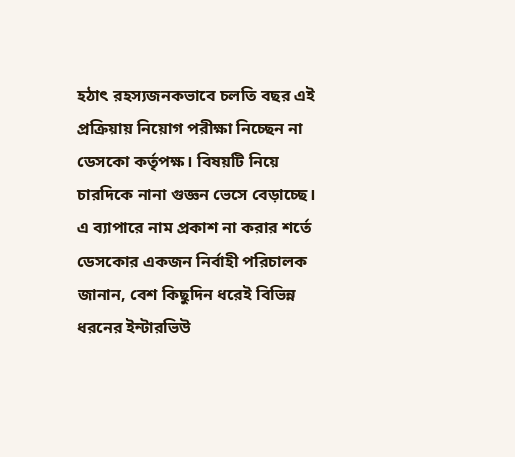হঠাৎ রহস্যজনকভাবে চলতি বছর এই প্রক্রিয়ায় নিয়োগ পরীক্ষা নিচ্ছেন না ডেসকো কর্তৃপক্ষ। বিষয়টি নিয়ে চারদিকে নানা গুজ্ঞন ভেসে বেড়াচ্ছে।
এ ব্যাপারে নাম প্রকাশ না করার শর্তে ডেসকোর একজন নির্বাহী পরিচালক জানান, বেশ কিছুদিন ধরেই বিভিন্ন ধরনের ইন্টারভিউ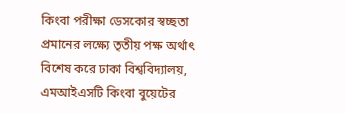কিংবা পরীক্ষা ডেসকোর স্বচ্ছতা প্রমানের লক্ষ্যে তৃতীয় পক্ষ অর্থাৎ বিশেষ করে ঢাকা বিশ্ববিদ্যালয়, এমআইএসটি কিংবা বুয়েটের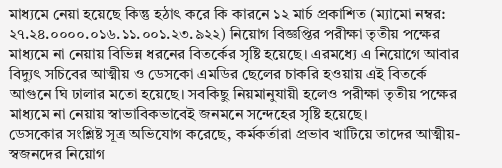মাধ্যমে নেয়া হয়েছে কিন্তু হঠাৎ করে কি কারনে ১২ মার্চ প্রকাশিত (ম্যামো নম্বর: ২৭.২৪.০০০০.০১৬.১১.০০১.২৩.৯২২) নিয়োগ বিজ্ঞপ্তির পরীক্ষা তৃতীয় পক্ষের মাধ্যমে না নেয়ায় বিভিন্ন ধরনের বিতর্কের সৃষ্টি হয়েছে। এরমধ্যে এ নিয়োগে আবার বিদ্যুৎ সচিবের আত্মীয় ও ডেসকো এমডির ছেলের চাকরি হওয়ায় এই বিতর্কে আগুনে ঘি ঢালার মতো হয়েছে। সবকিছু নিয়মানুযায়ী হলেও পরীক্ষা তৃতীয় পক্ষের মাধ্যমে না নেয়ায় স্বাভাবিকভাবেই জনমনে সন্দেহের সৃষ্টি হয়েছে।
ডেসকোর সংশ্লিষ্ট সূত্র অভিযোগ করেছে, কর্মকর্তারা প্রভাব খাটিয়ে তাদের আত্মীয়-স্বজনদের নিয়োগ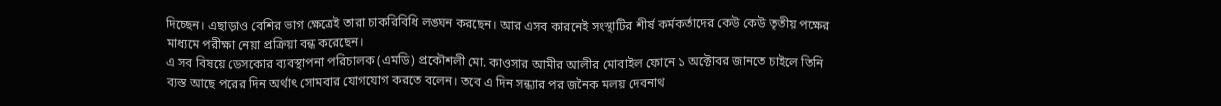দিচ্ছেন। এছাড়াও বেশির ভাগ ক্ষেত্রেই তারা চাকরিবিধি লঙ্ঘন করছেন। আর এসব কারনেই সংস্থাটির শীর্ষ কর্মকর্তাদের কেউ কেউ তৃতীয় পক্ষের মাধ্যমে পরীক্ষা নেয়া প্রক্রিয়া বন্ধ করেছেন।
এ সব বিষয়ে ডেসকোর ব্যবস্থাপনা পরিচালক (এমডি) প্রকৌশলী মো. কাওসার আমীর আলীর মোবাইল ফোনে ১ অক্টোবর জানতে চাইলে তিনি ব্যস্ত আছে পরের দিন অর্থাৎ সোমবার যোগযোগ করতে বলেন। তবে এ দিন সন্ধ্যার পর জনৈক মলয় দেবনাথ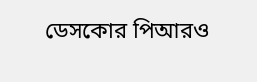ডেসকোর পিআরও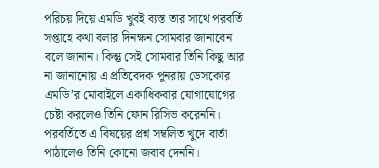পরিচয় দিয়ে এমডি খুবই ব্যস্ত তার সাথে পরবর্তি সপ্তাহে কথা বলার দিনক্ষন সোমবার জানাবেন বলে জানান। কিন্তু সেই সোমবার তিনি কিছু আর না জানানোয় এ প্রতিবেদক পুনরায় ডেসকোর এমডি’র মোবাইলে একাধিকবার যোগাযোগের চেষ্টা করলেও তিনি ফোন রিসিভ করেননি। পরবর্তিতে এ বিষয়ের প্রশ্ন সম্বলিত খুদে বার্তা পাঠালেও তিনি কোনো জবাব দেননি।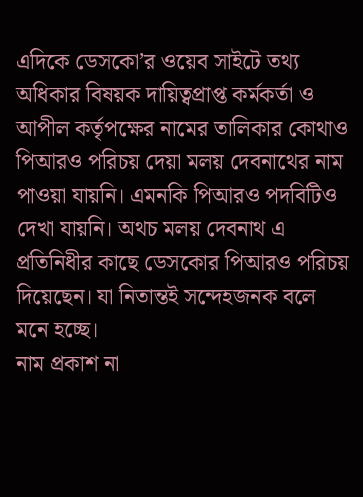এদিকে ডেসকো’র ওয়েব সাইটে তথ্য অধিকার বিষয়ক দায়িত্বপ্রাপ্ত কর্মকর্তা ও আপীল কর্তৃপক্ষের নামের তালিকার কোথাও পিআরও পরিচয় দেয়া মলয় দেবনাথের নাম পাওয়া যায়নি। এমনকি পিআরও পদবিটিও দেখা যায়নি। অথচ মলয় দেবনাথ এ প্রতিনিধীর কাছে ডেসকোর পিআরও পরিচয় দিয়েছেন। যা নিতান্তই সন্দেহজনক বলে মনে হচ্ছে।
নাম প্রকাশ না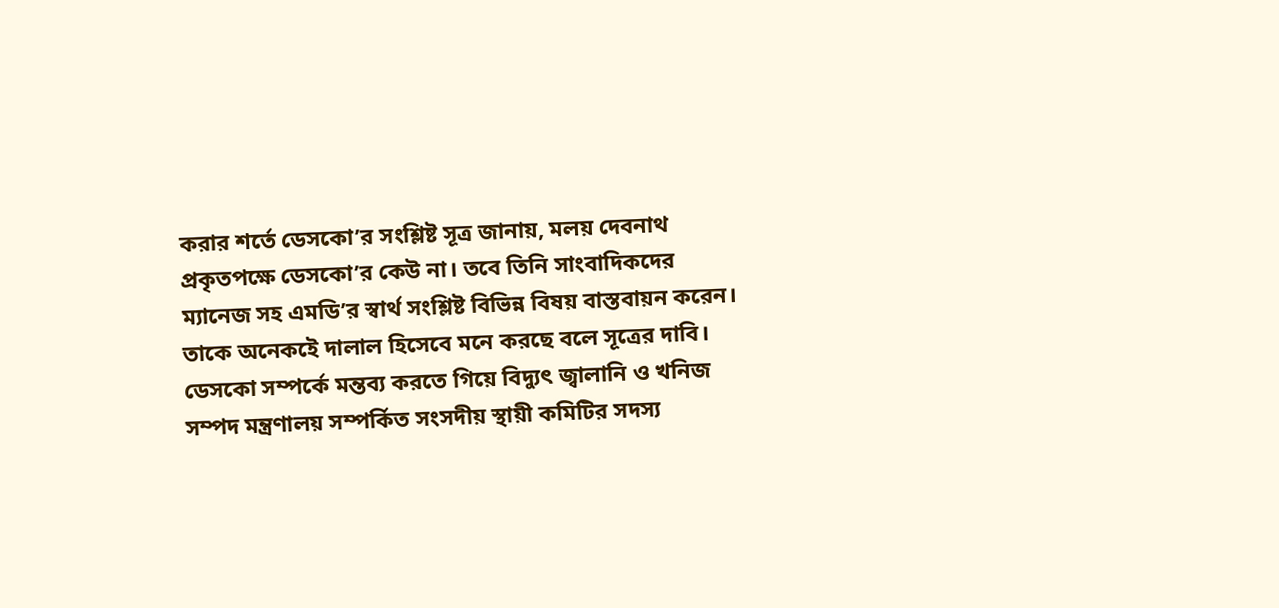করার শর্তে ডেসকো’র সংশ্লিষ্ট সূত্র জানায়, মলয় দেবনাথ প্রকৃতপক্ষে ডেসকো’র কেউ না। তবে তিনি সাংবাদিকদের ম্যানেজ সহ এমডি’র স্বার্থ সংশ্লিষ্ট বিভিন্ন বিষয় বাস্তবায়ন করেন। তাকে অনেকইে দালাল হিসেবে মনে করছে বলে সূত্রের দাবি।
ডেসকো সম্পর্কে মন্তব্য করতে গিয়ে বিদ্যুৎ জ্বালানি ও খনিজ সম্পদ মন্ত্রণালয় সম্পর্কিত সংসদীয় স্থায়ী কমিটির সদস্য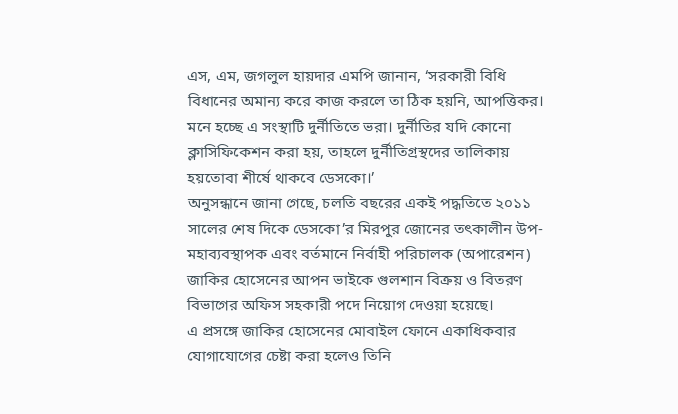এস, এম, জগলুল হায়দার এমপি জানান, ‘সরকারী বিধি বিধানের অমান্য করে কাজ করলে তা ঠিক হয়নি, আপত্তিকর। মনে হচ্ছে এ সংস্থাটি দুর্নীতিতে ভরা। দুর্নীতির যদি কোনো ক্লাসিফিকেশন করা হয়, তাহলে দুর্নীতিগ্রস্থদের তালিকায় হয়তোবা শীর্ষে থাকবে ডেসকো।’
অনুসন্ধানে জানা গেছে, চলতি বছরের একই পদ্ধতিতে ২০১১ সালের শেষ দিকে ডেসকো’র মিরপুর জোনের তৎকালীন উপ-মহাব্যবস্থাপক এবং বর্তমানে নির্বাহী পরিচালক (অপারেশন) জাকির হোসেনের আপন ভাইকে গুলশান বিক্রয় ও বিতরণ বিভাগের অফিস সহকারী পদে নিয়োগ দেওয়া হয়েছে।
এ প্রসঙ্গে জাকির হোসেনের মোবাইল ফোনে একাধিকবার যোগাযোগের চেষ্টা করা হলেও তিনি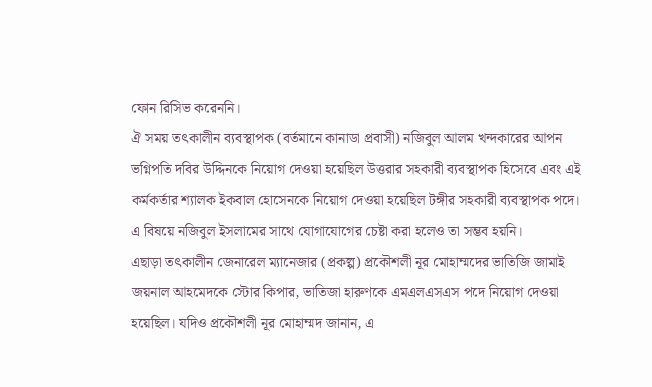ফোন রিসিভ করেননি।
ঐ সময় তৎকালীন ব্যবস্থাপক (বর্তমানে কানাডা প্রবাসী) নজিবুল আলম খন্দকারের আপন ভগ্নিপতি দবির উদ্দিনকে নিয়োগ দেওয়া হয়েছিল উত্তরার সহকারী ব্যবস্থাপক হিসেবে এবং এই কর্মকর্তার শ্যালক ইকবাল হোসেনকে নিয়োগ দেওয়া হয়েছিল টঙ্গীর সহকারী ব্যবস্থাপক পদে।
এ বিষয়ে নজিবুল ইসলামের সাথে যোগাযোগের চেষ্টা করা হলেও তা সম্ভব হয়নি।
এছাড়া তৎকালীন জেনারেল ম্যানেজার (প্রকল্প) প্রকৌশলী নূর মোহাম্মদের ভাতিজি জামাই জয়নাল আহমেদকে স্টোর কিপার, ভাতিজা হারুণকে এমএলএসএস পদে নিয়োগ দেওয়া হয়েছিল। যদিও প্রকৌশলী নূর মোহাম্মদ জানান, এ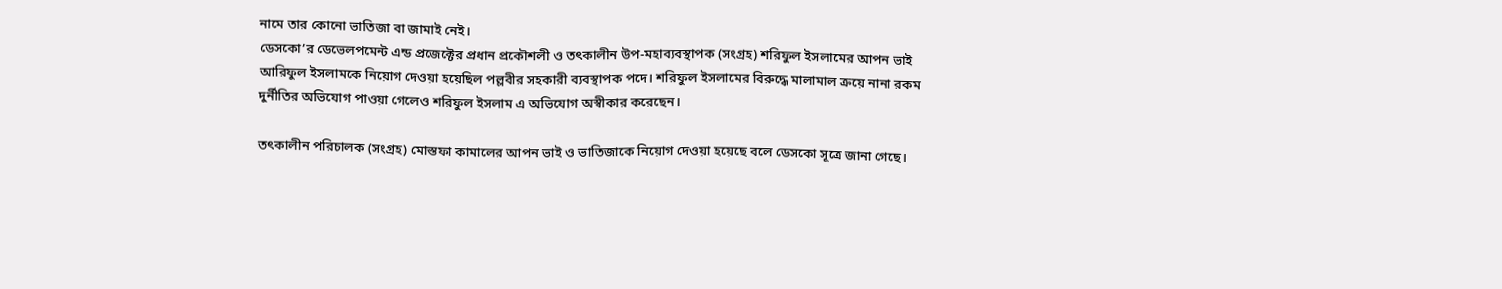নামে তার কোনো ভাতিজা বা জামাই নেই।
ডেসকো’র ডেভেলপমেন্ট এন্ড প্রজেক্টের প্রধান প্রকৌশলী ও তৎকালীন উপ-মহাব্যবস্থাপক (সংগ্রহ) শরিফুল ইসলামের আপন ভাই আরিফুল ইসলামকে নিয়োগ দেওয়া হয়েছিল পল্লবীর সহকারী ব্যবস্থাপক পদে। শরিফুল ইসলামের বিরুদ্ধে মালামাল ক্রয়ে নানা রকম দুর্নীতির অভিযোগ পাওয়া গেলেও শরিফুল ইসলাম এ অভিযোগ অস্বীকার করেছেন।

তৎকালীন পরিচালক (সংগ্রহ) মোস্তফা কামালের আপন ভাই ও ভাতিজাকে নিয়োগ দেওয়া হয়েছে বলে ডেসকো সূত্রে জানা গেছে।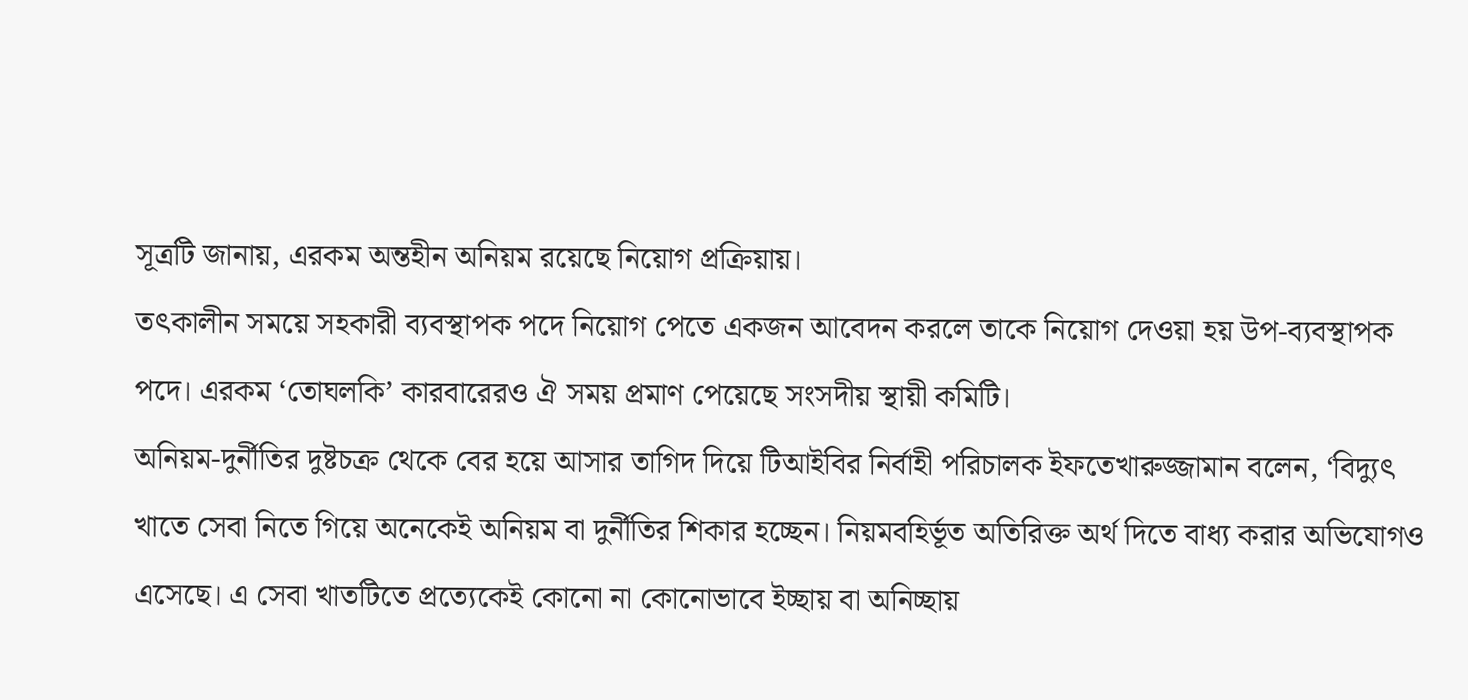সূত্রটি জানায়, এরকম অন্তহীন অনিয়ম রয়েছে নিয়োগ প্রক্রিয়ায়।
তৎকালীন সময়ে সহকারী ব্যবস্থাপক পদে নিয়োগ পেতে একজন আবেদন করলে তাকে নিয়োগ দেওয়া হয় উপ-ব্যবস্থাপক পদে। এরকম ‘তোঘলকি’ কারবারেরও ঐ সময় প্রমাণ পেয়েছে সংসদীয় স্থায়ী কমিটি।
অনিয়ম-দুর্নীতির দুষ্টচক্র থেকে বের হয়ে আসার তাগিদ দিয়ে টিআইবির নির্বাহী পরিচালক ইফতেখারুজ্জামান বলেন, ‘বিদ্যুৎ খাতে সেবা নিতে গিয়ে অনেকেই অনিয়ম বা দুর্নীতির শিকার হচ্ছেন। নিয়মবহির্ভূত অতিরিক্ত অর্থ দিতে বাধ্য করার অভিযোগও এসেছে। এ সেবা খাতটিতে প্রত্যেকেই কোনো না কোনোভাবে ইচ্ছায় বা অনিচ্ছায়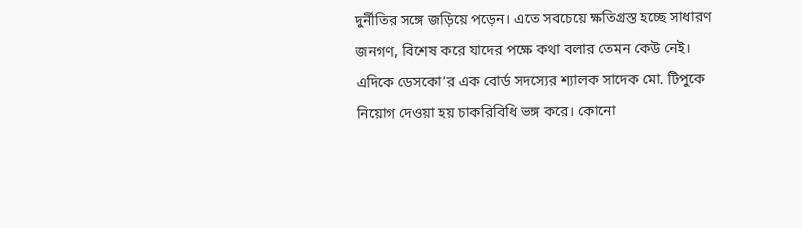দুর্নীতির সঙ্গে জড়িয়ে পড়েন। এতে সবচেয়ে ক্ষতিগ্রস্ত হচ্ছে সাধারণ জনগণ, বিশেষ করে যাদের পক্ষে কথা বলার তেমন কেউ নেই।
এদিকে ডেসকো’র এক বোর্ড সদস্যের শ্যালক সাদেক মো. টিপুকে নিয়োগ দেওয়া হয় চাকরিবিধি ভঙ্গ করে। কোনো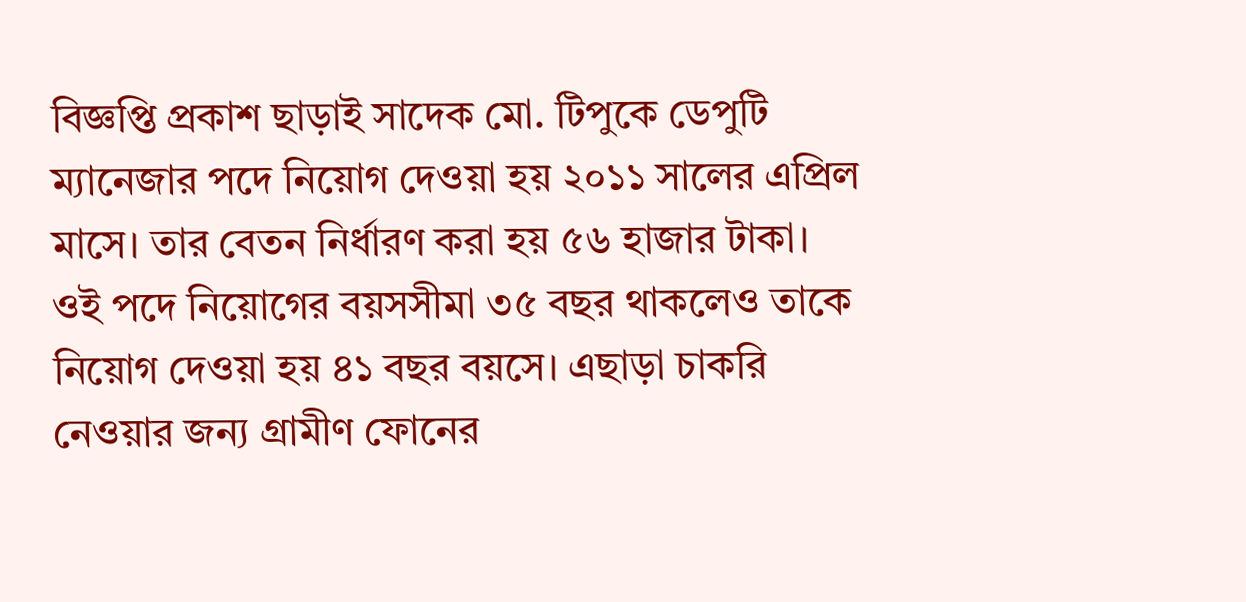বিজ্ঞপ্তি প্রকাশ ছাড়াই সাদেক মো. টিপুকে ডেপুটি ম্যানেজার পদে নিয়োগ দেওয়া হয় ২০১১ সালের এপ্রিল মাসে। তার বেতন নির্ধারণ করা হয় ৫৬ হাজার টাকা। ওই পদে নিয়োগের বয়সসীমা ৩৫ বছর থাকলেও তাকে নিয়োগ দেওয়া হয় ৪১ বছর বয়সে। এছাড়া চাকরি নেওয়ার জন্য গ্রামীণ ফোনের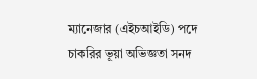ম্যানেজার (এইচআইডি) পদে চাকরির ভূয়া অভিজ্ঞতা সনদ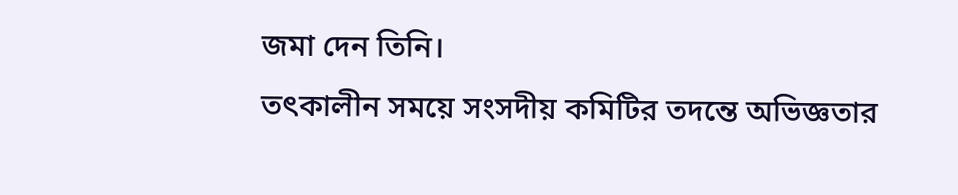জমা দেন তিনি।
তৎকালীন সময়ে সংসদীয় কমিটির তদন্তে অভিজ্ঞতার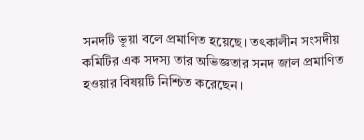সনদটি ভূয়া বলে প্রমাণিত হয়েছে। তৎকালীন সংসদীয় কমিটির এক সদস্য তার অভিজ্ঞতার সনদ জাল প্রমাণিত হওয়ার বিষয়টি নিশ্চিত করেছেন।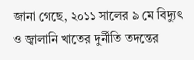জানা গেছে, ২০১১ সালের ৯ মে বিদ্যুৎ ও জ্বালানি খাতের দুর্নীতি তদন্তের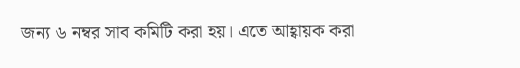জন্য ৬ নম্বর সাব কমিটি করা হয়। এতে আহ্বায়ক করা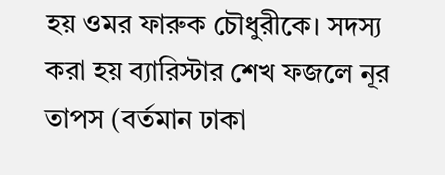হয় ওমর ফারুক চৌধুরীকে। সদস্য করা হয় ব্যারিস্টার শেখ ফজলে নূর তাপস (বর্তমান ঢাকা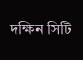দক্ষিন সিটি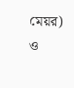মেয়র) ও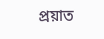প্রয়াত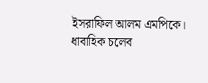ইসরাফিল আলম এমপিকে। ধাবাহিক চলেব